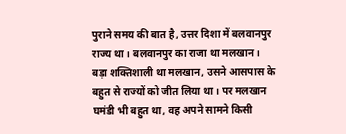पुराने समय की बात है, उत्तर दिशा में बलवानपुर राज्य था। बलवानपुर का राजा था मलखान। बड़ा शक्तिशाली था मलखान, उसने आसपास के बहुत से राज्यों को जीत लिया था। पर मलखान घमंडी भी बहुत था, वह अपने सामने किसी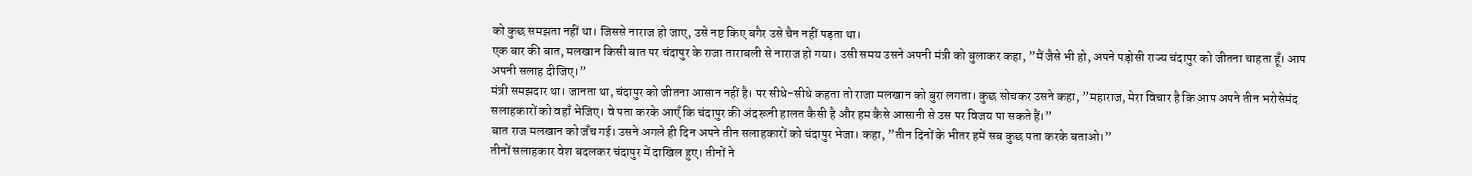को कुछ समझता नहीं था। जिससे नाराज हो जाए, उसे नष्ट किए बगैर उसे चैन नहीं पड़ता था।
एक बार की बात, मलखान किसी बात पर चंदापुर के राजा ताराबली से नाराज हो गया। उसी समय उसने अपनी मंत्री को बुलाकर कहा, ”मैं जैसे भी हो, अपने पड़ोसी राज्य चंदापुर को जीतना चाहता हूँ। आप अपनी सलाह दीजिए।”
मंत्री समझदार था। जानता था, चंदापुर को जीतना आसान नहीं है। पर सीधे-सीधे कहता तो राजा मलखान को बुरा लगता। कुछ सोचकर उसने कहा, ”महाराज, मेरा विचार है कि आप अपने तीन भरोसेमंद सलाहकारों को वहाँ भेजिए। वे पता करके आएँ कि चंदापुर की अंदरूनी हालत कैसी है और हम कैसे आसानी से उस पर विजय पा सकते हैं।”
बात राज मलखान को जँच गई। उसने अगले ही दिन अपने तीन सलाहकारों को चंदापुर भेजा। कहा, ”तीन दिनों के भीतर हमें सब कुछ पता करके बताओ।”
तीनों सलाहकार वेश बदलकर चंदापुर में दाखिल हुए। तीनों ने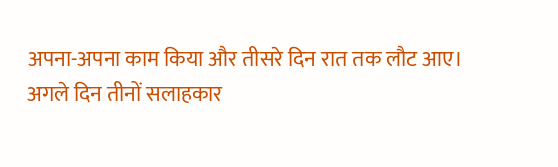अपना-अपना काम किया और तीसरे दिन रात तक लौट आए।
अगले दिन तीनों सलाहकार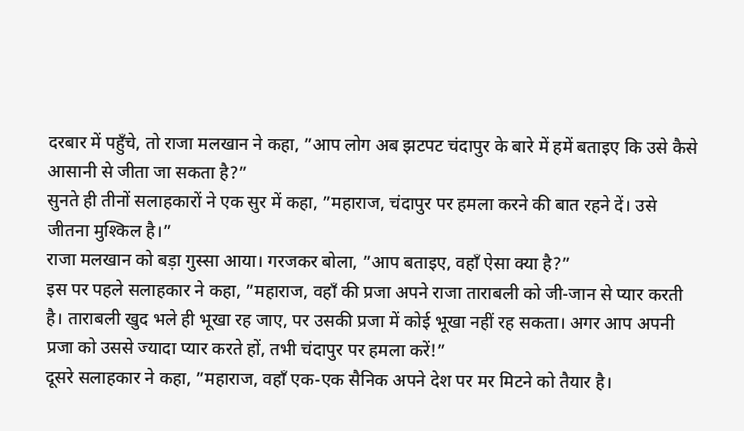दरबार में पहुँचे, तो राजा मलखान ने कहा, ”आप लोग अब झटपट चंदापुर के बारे में हमें बताइए कि उसे कैसे आसानी से जीता जा सकता है?”
सुनते ही तीनों सलाहकारों ने एक सुर में कहा, ”महाराज, चंदापुर पर हमला करने की बात रहने दें। उसे जीतना मुश्किल है।”
राजा मलखान को बड़ा गुस्सा आया। गरजकर बोला, ”आप बताइए, वहाँ ऐसा क्या है?”
इस पर पहले सलाहकार ने कहा, ”महाराज, वहाँ की प्रजा अपने राजा ताराबली को जी-जान से प्यार करती है। ताराबली खुद भले ही भूखा रह जाए, पर उसकी प्रजा में कोई भूखा नहीं रह सकता। अगर आप अपनी प्रजा को उससे ज्यादा प्यार करते हों, तभी चंदापुर पर हमला करें!”
दूसरे सलाहकार ने कहा, ”महाराज, वहाँ एक-एक सैनिक अपने देश पर मर मिटने को तैयार है।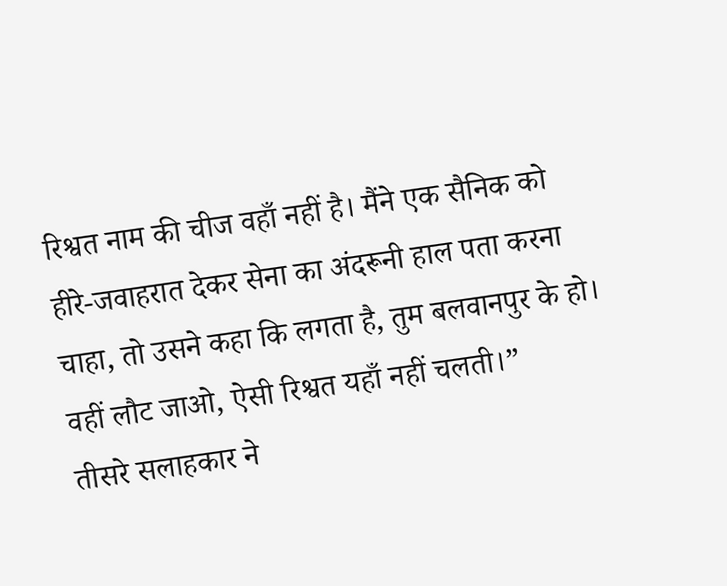रिश्वत नाम की चीज वहाँ नहीं है। मैंने एक सैनिक को हीरे-जवाहरात देकर सेना का अंदरूनी हाल पता करना चाहा, तो उसने कहा कि लगता है, तुम बलवानपुर के हो। वहीं लौट जाओ, ऐसी रिश्वत यहाँ नहीं चलती।”
तीसरे सलाहकार ने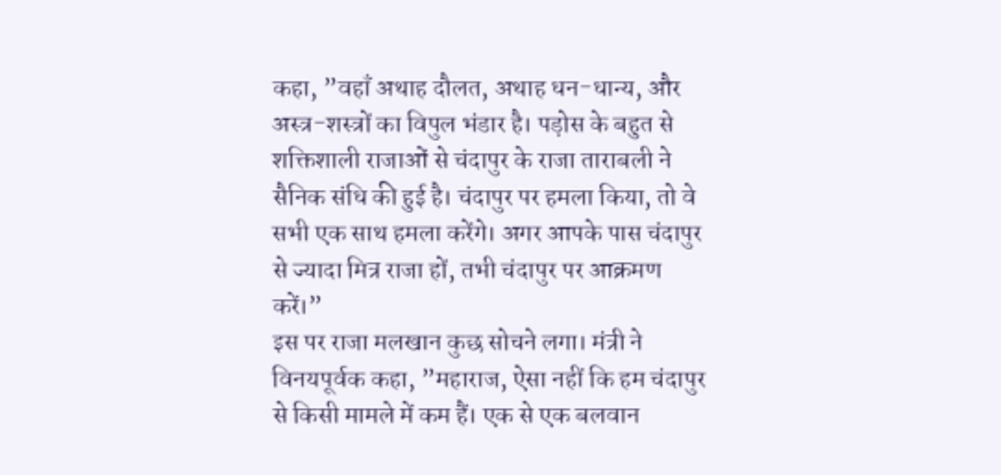कहा, ”वहाँ अथाह दौलत, अथाह धन-धान्य, और अस्त्र-शस्त्रों का विपुल भंडार है। पड़ोस के बहुत से शक्तिशाली राजाओं से चंदापुर के राजा ताराबली ने सैनिक संधि की हुई है। चंदापुर पर हमला किया, तो वे सभी एक साथ हमला करेंगे। अगर आपके पास चंदापुर से ज्यादा मित्र राजा हों, तभी चंदापुर पर आक्रमण करें।”
इस पर राजा मलखान कुछ सोचने लगा। मंत्री ने विनयपूर्वक कहा, ”महाराज, ऐसा नहीं कि हम चंदापुर से किसी मामले में कम हैं। एक से एक बलवान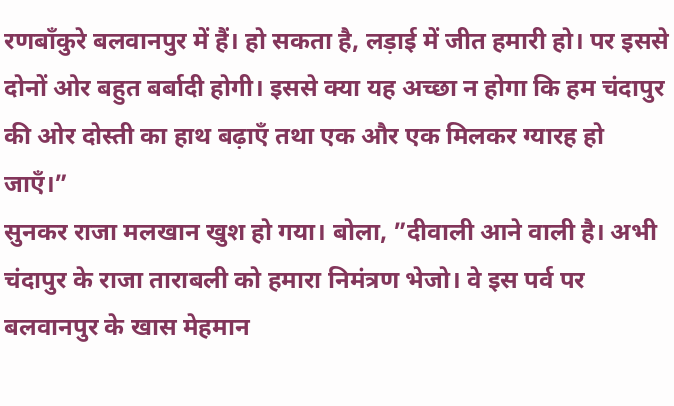रणबाँकुरे बलवानपुर में हैं। हो सकता है, लड़ाई में जीत हमारी हो। पर इससे दोनों ओर बहुत बर्बादी होगी। इससे क्या यह अच्छा न होगा कि हम चंदापुर की ओर दोस्ती का हाथ बढ़ाएँ तथा एक और एक मिलकर ग्यारह हो जाएँ।”
सुनकर राजा मलखान खुश हो गया। बोला, ”दीवाली आने वाली है। अभी चंदापुर के राजा ताराबली को हमारा निमंत्रण भेजो। वे इस पर्व पर बलवानपुर के खास मेहमान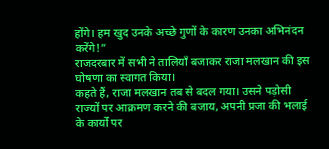होंगे। हम खुद उनके अच्छे गुणों के कारण उनका अभिनंदन करेंगे!”
राजदरबार में सभी ने तालियाँ बजाकर राजा मलखान की इस घोषणा का स्वागत किया।
कहते हैं, राजा मलखान तब से बदल गया। उसने पड़ोसी राज्यों पर आक्रमण करने की बजाय, अपनी प्रजा की भलाई के कार्यों पर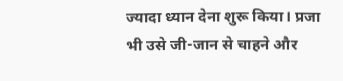ज्यादा ध्यान देना शुरू किया। प्रजा भी उसे जी-जान से चाहने और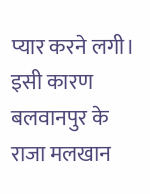प्यार करने लगी। इसी कारण बलवानपुर के राजा मलखान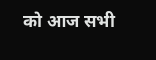को आज सभी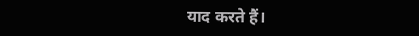याद करते हैं।